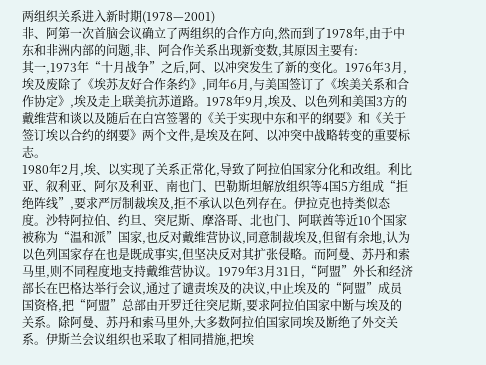两组织关系进入新时期(1978—2001)
非、阿第一次首脑会议确立了两组织的合作方向,然而到了1978年,由于中东和非洲内部的问题,非、阿合作关系出现新变数,其原因主要有:
其一,1973年“十月战争”之后,阿、以冲突发生了新的变化。1976年3月,埃及废除了《埃苏友好合作条约》,同年6月,与美国签订了《埃美关系和合作协定》,埃及走上联美抗苏道路。1978年9月,埃及、以色列和美国3方的戴维营和谈以及随后在白宫签署的《关于实现中东和平的纲要》和《关于签订埃以合约的纲要》两个文件,是埃及在阿、以冲突中战略转变的重要标志。
1980年2月,埃、以实现了关系正常化,导致了阿拉伯国家分化和改组。利比亚、叙利亚、阿尔及利亚、南也门、巴勒斯坦解放组织等4国5方组成“拒绝阵线”,要求严厉制裁埃及,拒不承认以色列存在。伊拉克也持类似态度。沙特阿拉伯、约旦、突尼斯、摩洛哥、北也门、阿联酋等近10个国家被称为“温和派”国家,也反对戴维营协议,同意制裁埃及,但留有余地,认为以色列国家存在也是既成事实,但坚决反对其扩张侵略。而阿曼、苏丹和索马里,则不同程度地支持戴维营协议。1979年3月31日,“阿盟”外长和经济部长在巴格达举行会议,通过了谴责埃及的决议,中止埃及的“阿盟”成员国资格,把“阿盟”总部由开罗迁往突尼斯,要求阿拉伯国家中断与埃及的关系。除阿曼、苏丹和索马里外,大多数阿拉伯国家同埃及断绝了外交关系。伊斯兰会议组织也采取了相同措施,把埃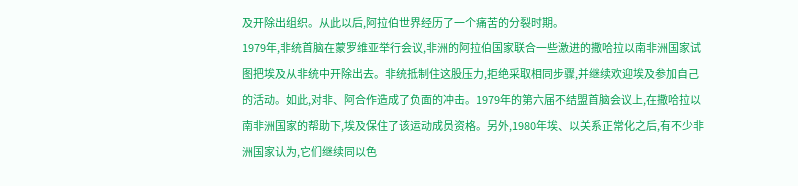及开除出组织。从此以后,阿拉伯世界经历了一个痛苦的分裂时期。
1979年,非统首脑在蒙罗维亚举行会议,非洲的阿拉伯国家联合一些激进的撒哈拉以南非洲国家试图把埃及从非统中开除出去。非统抵制住这股压力,拒绝采取相同步骤,并继续欢迎埃及参加自己的活动。如此,对非、阿合作造成了负面的冲击。1979年的第六届不结盟首脑会议上,在撒哈拉以南非洲国家的帮助下,埃及保住了该运动成员资格。另外,1980年埃、以关系正常化之后,有不少非洲国家认为,它们继续同以色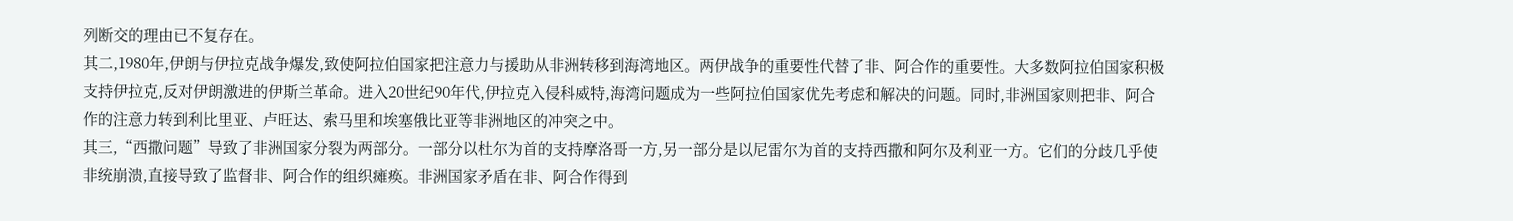列断交的理由已不复存在。
其二,1980年,伊朗与伊拉克战争爆发,致使阿拉伯国家把注意力与援助从非洲转移到海湾地区。两伊战争的重要性代替了非、阿合作的重要性。大多数阿拉伯国家积极支持伊拉克,反对伊朗激进的伊斯兰革命。进入20世纪90年代,伊拉克入侵科威特,海湾问题成为一些阿拉伯国家优先考虑和解决的问题。同时,非洲国家则把非、阿合作的注意力转到利比里亚、卢旺达、索马里和埃塞俄比亚等非洲地区的冲突之中。
其三,“西撒问题”导致了非洲国家分裂为两部分。一部分以杜尔为首的支持摩洛哥一方,另一部分是以尼雷尔为首的支持西撒和阿尔及利亚一方。它们的分歧几乎使非统崩溃,直接导致了监督非、阿合作的组织瘫痪。非洲国家矛盾在非、阿合作得到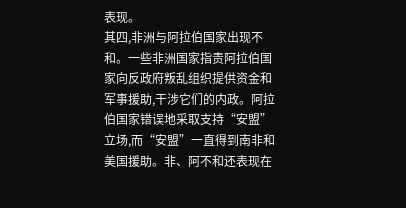表现。
其四,非洲与阿拉伯国家出现不和。一些非洲国家指责阿拉伯国家向反政府叛乱组织提供资金和军事援助,干涉它们的内政。阿拉伯国家错误地采取支持“安盟”立场,而“安盟”一直得到南非和美国援助。非、阿不和还表现在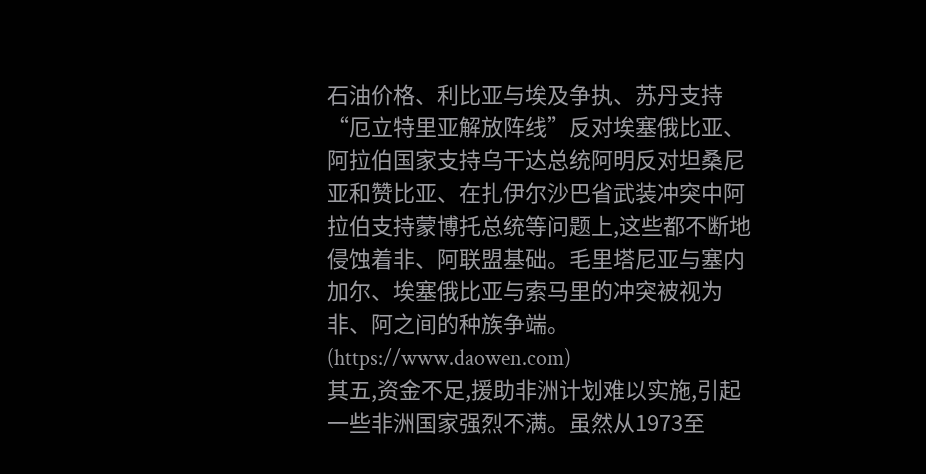石油价格、利比亚与埃及争执、苏丹支持“厄立特里亚解放阵线”反对埃塞俄比亚、阿拉伯国家支持乌干达总统阿明反对坦桑尼亚和赞比亚、在扎伊尔沙巴省武装冲突中阿拉伯支持蒙博托总统等问题上,这些都不断地侵蚀着非、阿联盟基础。毛里塔尼亚与塞内加尔、埃塞俄比亚与索马里的冲突被视为非、阿之间的种族争端。(https://www.daowen.com)
其五,资金不足,援助非洲计划难以实施,引起一些非洲国家强烈不满。虽然从1973至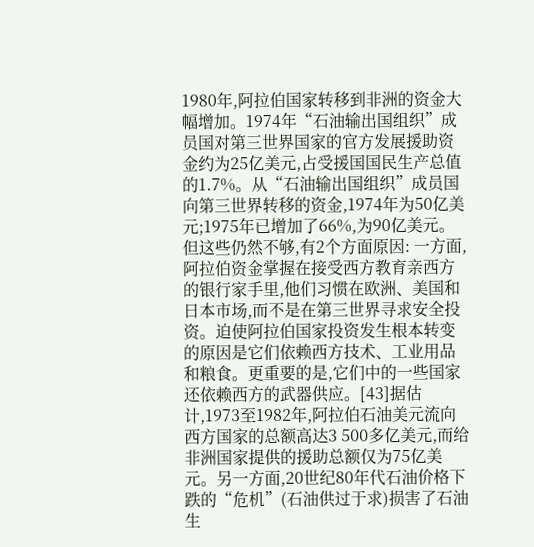1980年,阿拉伯国家转移到非洲的资金大幅增加。1974年“石油输出国组织”成员国对第三世界国家的官方发展援助资金约为25亿美元,占受援国国民生产总值的1.7%。从“石油输出国组织”成员国向第三世界转移的资金,1974年为50亿美元;1975年已增加了66%,为90亿美元。但这些仍然不够,有2个方面原因: 一方面,阿拉伯资金掌握在接受西方教育亲西方的银行家手里,他们习惯在欧洲、美国和日本市场,而不是在第三世界寻求安全投资。迫使阿拉伯国家投资发生根本转变的原因是它们依赖西方技术、工业用品和粮食。更重要的是,它们中的一些国家还依赖西方的武器供应。[43]据估计,1973至1982年,阿拉伯石油美元流向西方国家的总额高达3 500多亿美元,而给非洲国家提供的援助总额仅为75亿美元。另一方面,20世纪80年代石油价格下跌的“危机”(石油供过于求)损害了石油生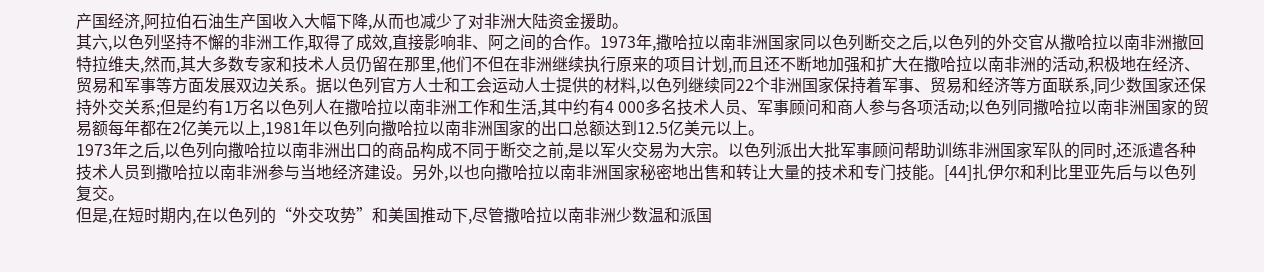产国经济,阿拉伯石油生产国收入大幅下降,从而也减少了对非洲大陆资金援助。
其六,以色列坚持不懈的非洲工作,取得了成效,直接影响非、阿之间的合作。1973年,撒哈拉以南非洲国家同以色列断交之后,以色列的外交官从撒哈拉以南非洲撤回特拉维夫,然而,其大多数专家和技术人员仍留在那里,他们不但在非洲继续执行原来的项目计划,而且还不断地加强和扩大在撒哈拉以南非洲的活动,积极地在经济、贸易和军事等方面发展双边关系。据以色列官方人士和工会运动人士提供的材料,以色列继续同22个非洲国家保持着军事、贸易和经济等方面联系,同少数国家还保持外交关系;但是约有1万名以色列人在撒哈拉以南非洲工作和生活,其中约有4 000多名技术人员、军事顾问和商人参与各项活动;以色列同撒哈拉以南非洲国家的贸易额每年都在2亿美元以上,1981年以色列向撒哈拉以南非洲国家的出口总额达到12.5亿美元以上。
1973年之后,以色列向撒哈拉以南非洲出口的商品构成不同于断交之前,是以军火交易为大宗。以色列派出大批军事顾问帮助训练非洲国家军队的同时,还派遣各种技术人员到撒哈拉以南非洲参与当地经济建设。另外,以也向撒哈拉以南非洲国家秘密地出售和转让大量的技术和专门技能。[44]扎伊尔和利比里亚先后与以色列复交。
但是,在短时期内,在以色列的“外交攻势”和美国推动下,尽管撒哈拉以南非洲少数温和派国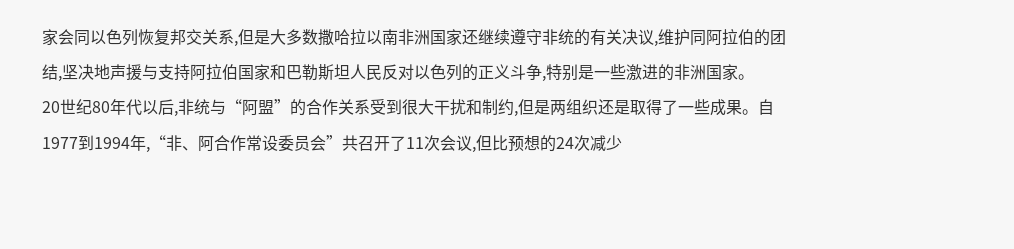家会同以色列恢复邦交关系,但是大多数撒哈拉以南非洲国家还继续遵守非统的有关决议,维护同阿拉伯的团结,坚决地声援与支持阿拉伯国家和巴勒斯坦人民反对以色列的正义斗争,特别是一些激进的非洲国家。
20世纪80年代以后,非统与“阿盟”的合作关系受到很大干扰和制约,但是两组织还是取得了一些成果。自1977到1994年,“非、阿合作常设委员会”共召开了11次会议,但比预想的24次减少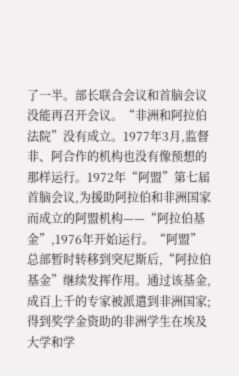了一半。部长联合会议和首脑会议没能再召开会议。“非洲和阿拉伯法院”没有成立。1977年3月,监督非、阿合作的机构也没有像预想的那样运行。1972年“阿盟”第七届首脑会议,为援助阿拉伯和非洲国家而成立的阿盟机构——“阿拉伯基金”,1976年开始运行。“阿盟”总部暂时转移到突尼斯后,“阿拉伯基金”继续发挥作用。通过该基金,成百上千的专家被派遣到非洲国家;得到奖学金资助的非洲学生在埃及大学和学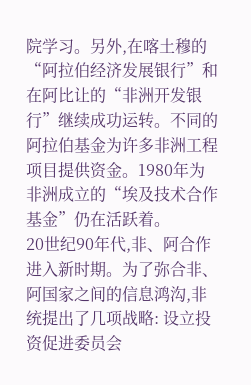院学习。另外,在喀土穆的“阿拉伯经济发展银行”和在阿比让的“非洲开发银行”继续成功运转。不同的阿拉伯基金为许多非洲工程项目提供资金。1980年为非洲成立的“埃及技术合作基金”仍在活跃着。
20世纪90年代,非、阿合作进入新时期。为了弥合非、阿国家之间的信息鸿沟,非统提出了几项战略: 设立投资促进委员会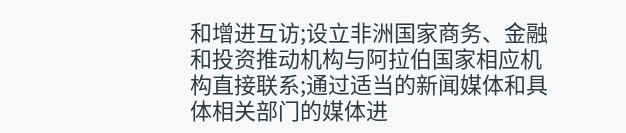和增进互访;设立非洲国家商务、金融和投资推动机构与阿拉伯国家相应机构直接联系;通过适当的新闻媒体和具体相关部门的媒体进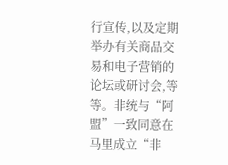行宣传,以及定期举办有关商品交易和电子营销的论坛或研讨会,等等。非统与“阿盟”一致同意在马里成立“非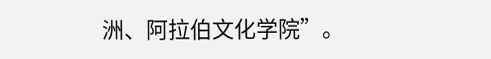洲、阿拉伯文化学院”。